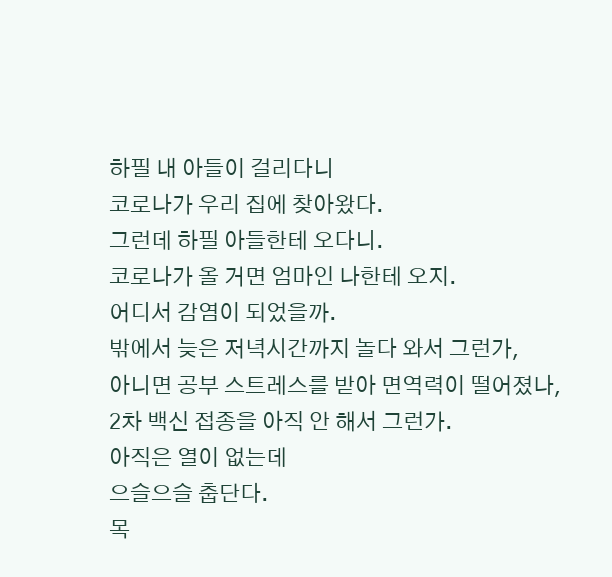하필 내 아들이 걸리다니
코로나가 우리 집에 찾아왔다.
그런데 하필 아들한테 오다니.
코로나가 올 거면 엄마인 나한테 오지.
어디서 감염이 되었을까.
밖에서 늦은 저녁시간까지 놀다 와서 그런가,
아니면 공부 스트레스를 받아 면역력이 떨어졌나,
2차 백신 접종을 아직 안 해서 그런가.
아직은 열이 없는데
으슬으슬 춥단다.
목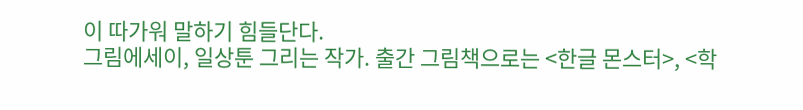이 따가워 말하기 힘들단다.
그림에세이, 일상툰 그리는 작가. 출간 그림책으로는 <한글 몬스터>, <학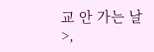교 안 가는 날>,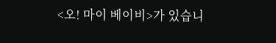<오! 마이 베이비>가 있습니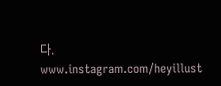다. www.instagram.com/heyillust